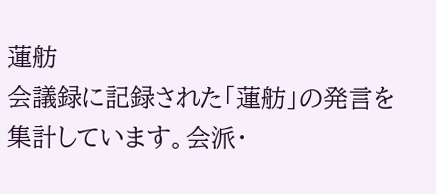蓮舫
会議録に記録された「蓮舫」の発言を集計しています。会派・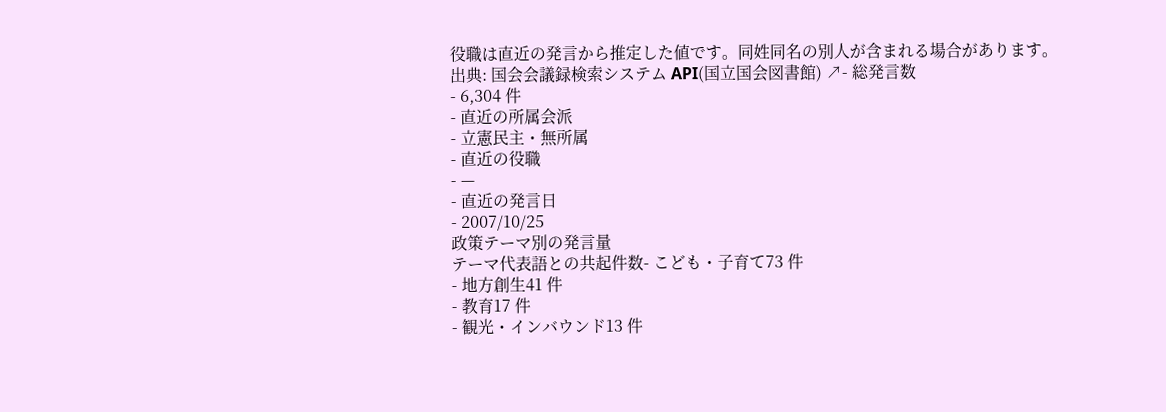役職は直近の発言から推定した値です。同姓同名の別人が含まれる場合があります。
出典: 国会会議録検索システム API(国立国会図書館) ↗- 総発言数
- 6,304 件
- 直近の所属会派
- 立憲民主・無所属
- 直近の役職
- —
- 直近の発言日
- 2007/10/25
政策テーマ別の発言量
テーマ代表語との共起件数- こども・子育て73 件
- 地方創生41 件
- 教育17 件
- 観光・インバウンド13 件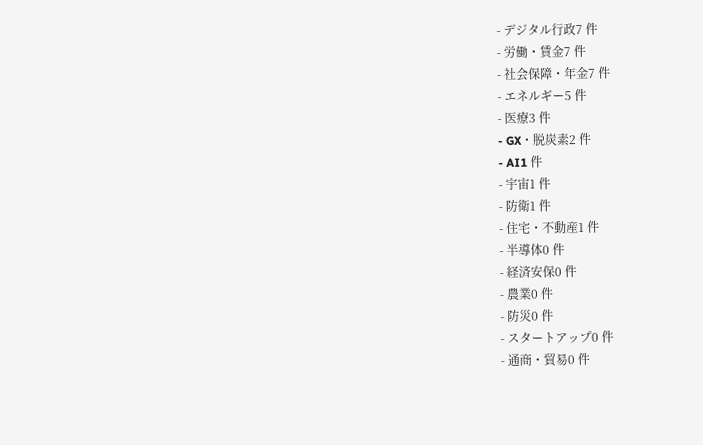- デジタル行政7 件
- 労働・賃金7 件
- 社会保障・年金7 件
- エネルギー5 件
- 医療3 件
- GX・脱炭素2 件
- AI1 件
- 宇宙1 件
- 防衛1 件
- 住宅・不動産1 件
- 半導体0 件
- 経済安保0 件
- 農業0 件
- 防災0 件
- スタートアップ0 件
- 通商・貿易0 件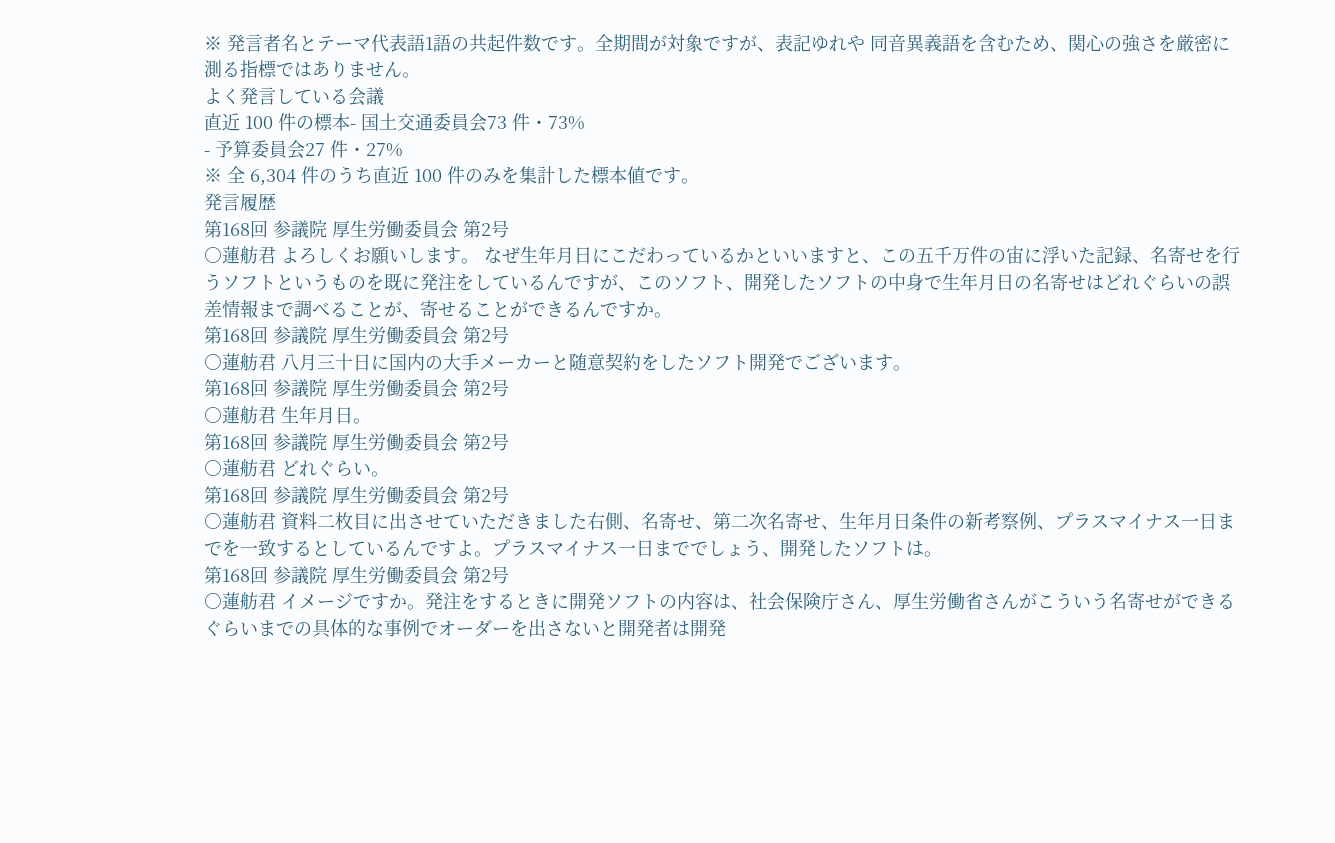※ 発言者名とテーマ代表語1語の共起件数です。全期間が対象ですが、表記ゆれや 同音異義語を含むため、関心の強さを厳密に測る指標ではありません。
よく発言している会議
直近 100 件の標本- 国土交通委員会73 件・73%
- 予算委員会27 件・27%
※ 全 6,304 件のうち直近 100 件のみを集計した標本値です。
発言履歴
第168回 参議院 厚生労働委員会 第2号
○蓮舫君 よろしくお願いします。 なぜ生年月日にこだわっているかといいますと、この五千万件の宙に浮いた記録、名寄せを行うソフトというものを既に発注をしているんですが、このソフト、開発したソフトの中身で生年月日の名寄せはどれぐらいの誤差情報まで調べることが、寄せることができるんですか。
第168回 参議院 厚生労働委員会 第2号
○蓮舫君 八月三十日に国内の大手メーカーと随意契約をしたソフト開発でございます。
第168回 参議院 厚生労働委員会 第2号
○蓮舫君 生年月日。
第168回 参議院 厚生労働委員会 第2号
○蓮舫君 どれぐらい。
第168回 参議院 厚生労働委員会 第2号
○蓮舫君 資料二枚目に出させていただきました右側、名寄せ、第二次名寄せ、生年月日条件の新考察例、プラスマイナス一日までを一致するとしているんですよ。プラスマイナス一日まででしょう、開発したソフトは。
第168回 参議院 厚生労働委員会 第2号
○蓮舫君 イメージですか。発注をするときに開発ソフトの内容は、社会保険庁さん、厚生労働省さんがこういう名寄せができるぐらいまでの具体的な事例でオーダーを出さないと開発者は開発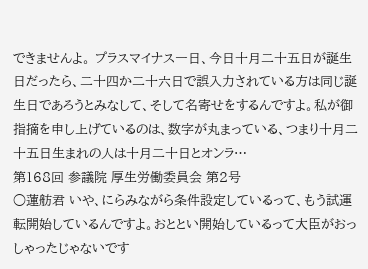できませんよ。 プラスマイナス一日、今日十月二十五日が誕生日だったら、二十四か二十六日で誤入力されている方は同じ誕生日であろうとみなして、そして名寄せをするんですよ。私が御指摘を申し上げているのは、数字が丸まっている、つまり十月二十五日生まれの人は十月二十日とオンラ…
第168回 参議院 厚生労働委員会 第2号
○蓮舫君 いや、にらみながら条件設定しているって、もう試運転開始しているんですよ。おととい開始しているって大臣がおっしゃったじゃないです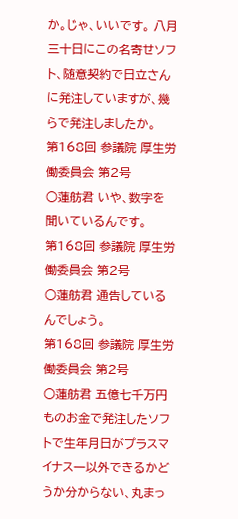か。じゃ、いいです。 八月三十日にこの名寄せソフト、随意契約で日立さんに発注していますが、幾らで発注しましたか。
第168回 参議院 厚生労働委員会 第2号
○蓮舫君 いや、数字を聞いているんです。
第168回 参議院 厚生労働委員会 第2号
○蓮舫君 通告しているんでしょう。
第168回 参議院 厚生労働委員会 第2号
○蓮舫君 五億七千万円ものお金で発注したソフトで生年月日がプラスマイナス一以外できるかどうか分からない、丸まっ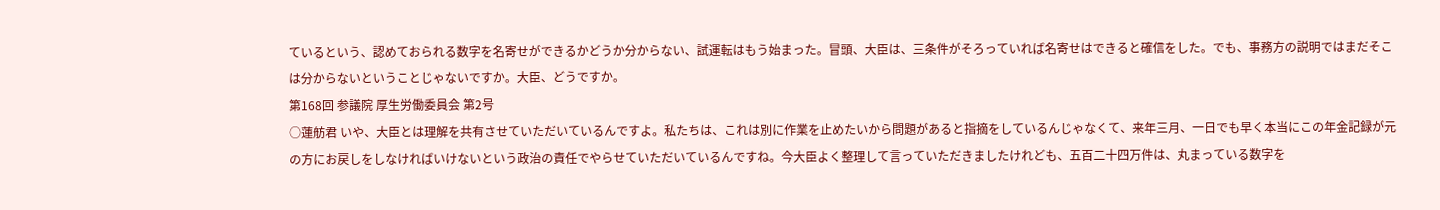ているという、認めておられる数字を名寄せができるかどうか分からない、試運転はもう始まった。冒頭、大臣は、三条件がそろっていれば名寄せはできると確信をした。でも、事務方の説明ではまだそこは分からないということじゃないですか。大臣、どうですか。
第168回 参議院 厚生労働委員会 第2号
○蓮舫君 いや、大臣とは理解を共有させていただいているんですよ。私たちは、これは別に作業を止めたいから問題があると指摘をしているんじゃなくて、来年三月、一日でも早く本当にこの年金記録が元の方にお戻しをしなければいけないという政治の責任でやらせていただいているんですね。今大臣よく整理して言っていただきましたけれども、五百二十四万件は、丸まっている数字を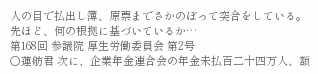人の目で払出し簿、原票までさかのぼって突合をしている。 先ほど、何の根拠に基づいているか…
第168回 参議院 厚生労働委員会 第2号
○蓮舫君 次に、企業年金連合会の年金未払百二十四万人、額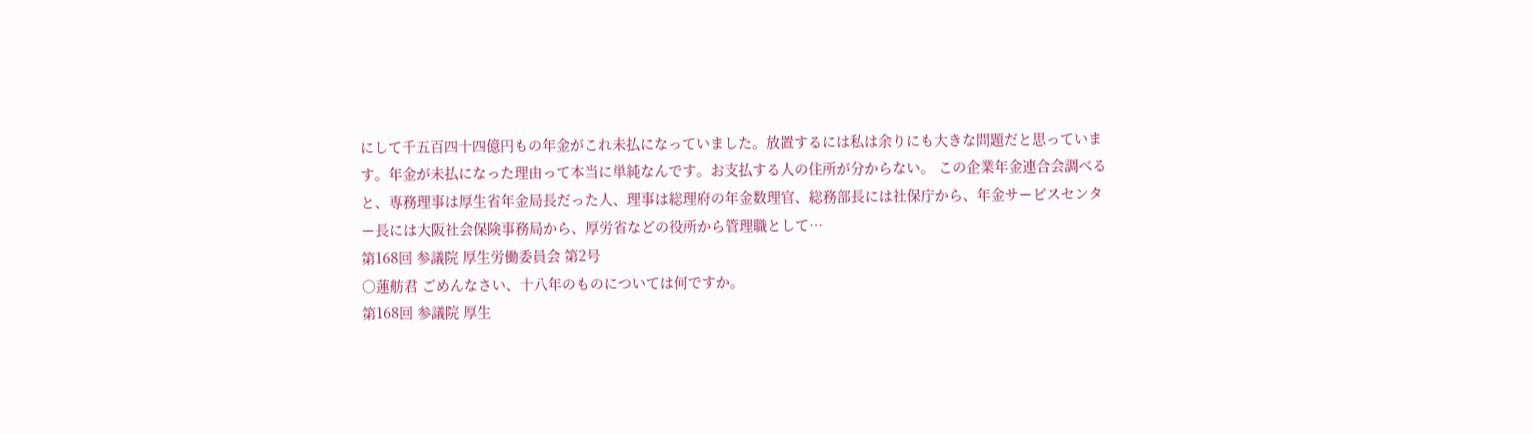にして千五百四十四億円もの年金がこれ未払になっていました。放置するには私は余りにも大きな問題だと思っています。年金が未払になった理由って本当に単純なんです。お支払する人の住所が分からない。 この企業年金連合会調べると、専務理事は厚生省年金局長だった人、理事は総理府の年金数理官、総務部長には社保庁から、年金サービスセンター長には大阪社会保険事務局から、厚労省などの役所から管理職として…
第168回 参議院 厚生労働委員会 第2号
○蓮舫君 ごめんなさい、十八年のものについては何ですか。
第168回 参議院 厚生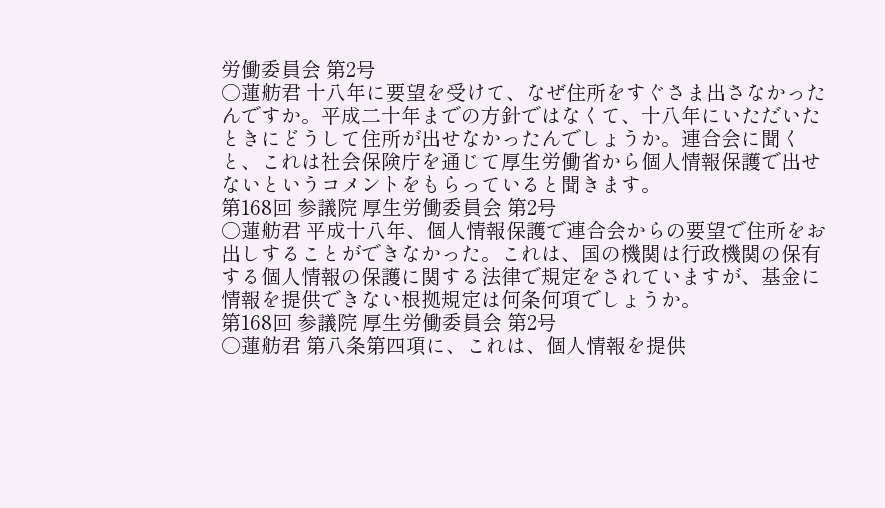労働委員会 第2号
○蓮舫君 十八年に要望を受けて、なぜ住所をすぐさま出さなかったんですか。平成二十年までの方針ではなくて、十八年にいただいたときにどうして住所が出せなかったんでしょうか。連合会に聞くと、これは社会保険庁を通じて厚生労働省から個人情報保護で出せないというコメントをもらっていると聞きます。
第168回 参議院 厚生労働委員会 第2号
○蓮舫君 平成十八年、個人情報保護で連合会からの要望で住所をお出しすることができなかった。これは、国の機関は行政機関の保有する個人情報の保護に関する法律で規定をされていますが、基金に情報を提供できない根拠規定は何条何項でしょうか。
第168回 参議院 厚生労働委員会 第2号
○蓮舫君 第八条第四項に、これは、個人情報を提供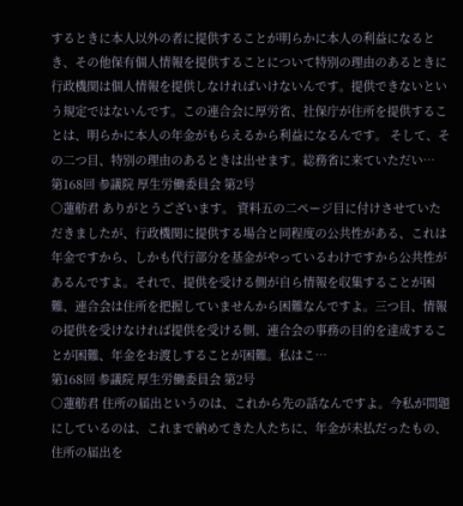するときに本人以外の者に提供することが明らかに本人の利益になるとき、その他保有個人情報を提供することについて特別の理由のあるときに行政機関は個人情報を提供しなければいけないんです。提供できないという規定ではないんです。この連合会に厚労省、社保庁が住所を提供することは、明らかに本人の年金がもらえるから利益になるんです。 そして、その二つ目、特別の理由のあるときは出せます。総務省に来ていただい…
第168回 参議院 厚生労働委員会 第2号
○蓮舫君 ありがとうございます。 資料五の二ページ目に付けさせていただきましたが、行政機関に提供する場合と同程度の公共性がある、これは年金ですから、しかも代行部分を基金がやっているわけですから公共性があるんですよ。それで、提供を受ける側が自ら情報を収集することが困難、連合会は住所を把握していませんから困難なんですよ。三つ目、情報の提供を受けなければ提供を受ける側、連合会の事務の目的を達成することが困難、年金をお渡しすることが困難。私はこ…
第168回 参議院 厚生労働委員会 第2号
○蓮舫君 住所の届出というのは、これから先の話なんですよ。今私が問題にしているのは、これまで納めてきた人たちに、年金が未払だったもの、住所の届出を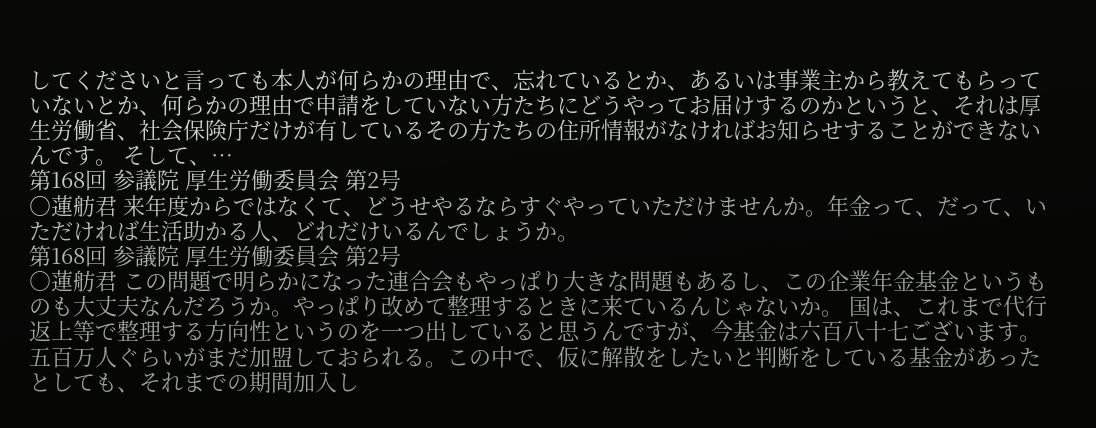してくださいと言っても本人が何らかの理由で、忘れているとか、あるいは事業主から教えてもらっていないとか、何らかの理由で申請をしていない方たちにどうやってお届けするのかというと、それは厚生労働省、社会保険庁だけが有しているその方たちの住所情報がなければお知らせすることができないんです。 そして、…
第168回 参議院 厚生労働委員会 第2号
○蓮舫君 来年度からではなくて、どうせやるならすぐやっていただけませんか。年金って、だって、いただければ生活助かる人、どれだけいるんでしょうか。
第168回 参議院 厚生労働委員会 第2号
○蓮舫君 この問題で明らかになった連合会もやっぱり大きな問題もあるし、この企業年金基金というものも大丈夫なんだろうか。やっぱり改めて整理するときに来ているんじゃないか。 国は、これまで代行返上等で整理する方向性というのを一つ出していると思うんですが、今基金は六百八十七ございます。五百万人ぐらいがまだ加盟しておられる。この中で、仮に解散をしたいと判断をしている基金があったとしても、それまでの期間加入し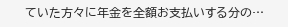ていた方々に年金を全額お支払いする分の…